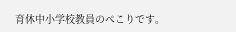育休中小学校教員のぺこりです。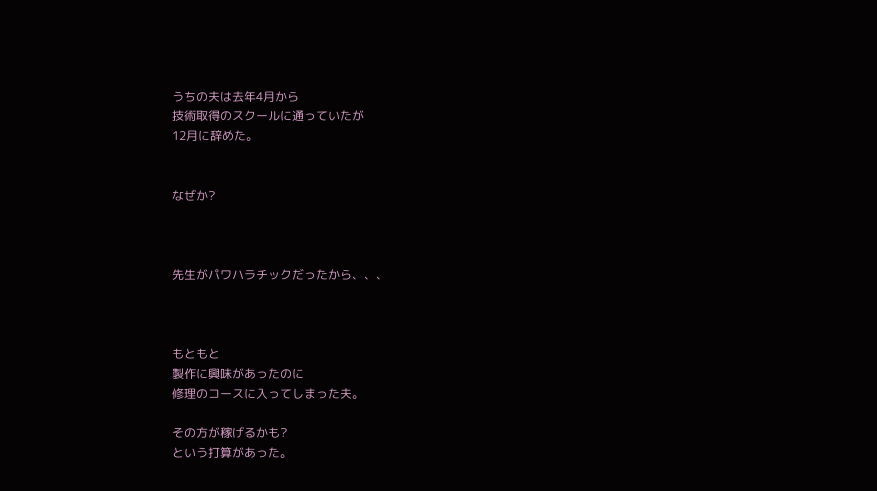うちの夫は去年4月から
技術取得のスクールに通っていたが
12月に辞めた。


なぜか?



先生がパワハラチックだったから、、、



もともと
製作に興味があったのに
修理のコースに入ってしまった夫。

その方が稼げるかも?
という打算があった。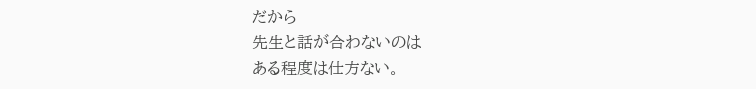だから
先生と話が合わないのは
ある程度は仕方ない。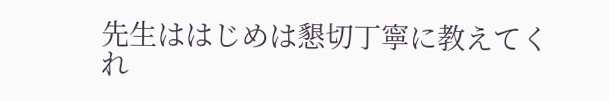先生ははじめは懇切丁寧に教えてくれ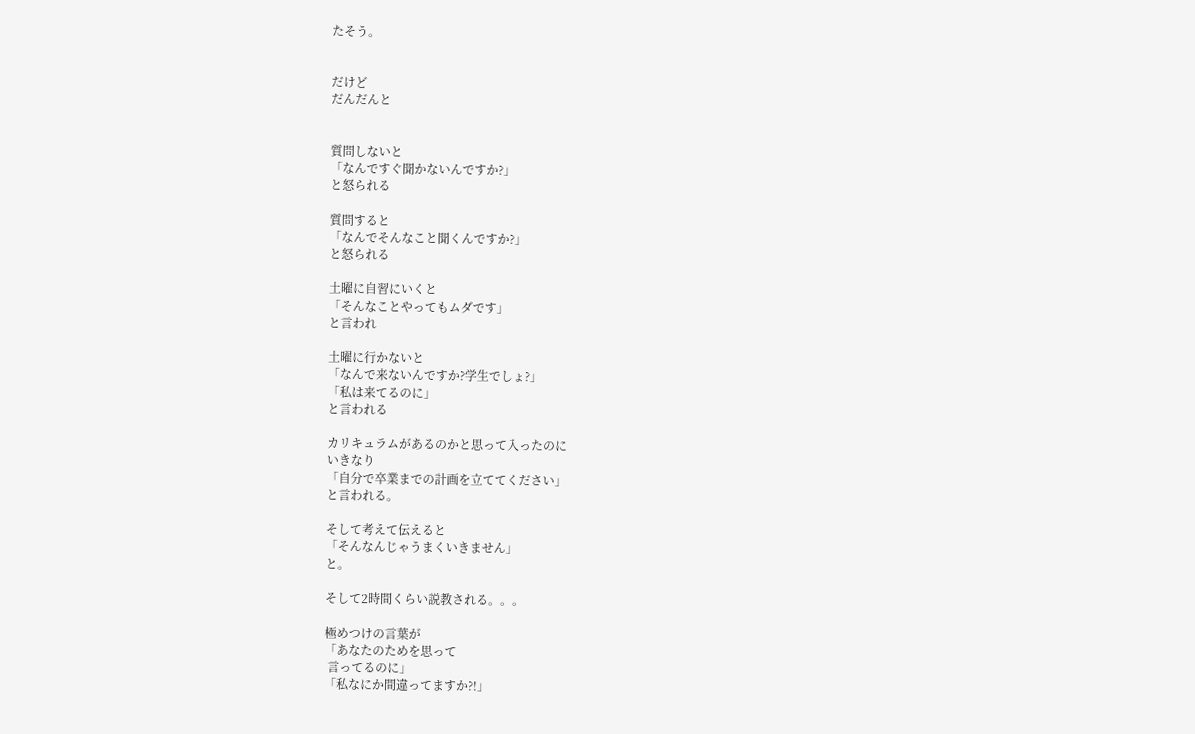たそう。


だけど
だんだんと


質問しないと
「なんですぐ聞かないんですか?」
と怒られる

質問すると
「なんでそんなこと聞くんですか?」
と怒られる

土曜に自習にいくと
「そんなことやってもムダです」
と言われ

土曜に行かないと
「なんで来ないんですか?学生でしょ?」
「私は来てるのに」
と言われる

カリキュラムがあるのかと思って入ったのに
いきなり
「自分で卒業までの計画を立ててください」
と言われる。

そして考えて伝えると
「そんなんじゃうまくいきません」
と。

そして2時間くらい説教される。。。

極めつけの言葉が
「あなたのためを思って
 言ってるのに」
「私なにか間違ってますか?!」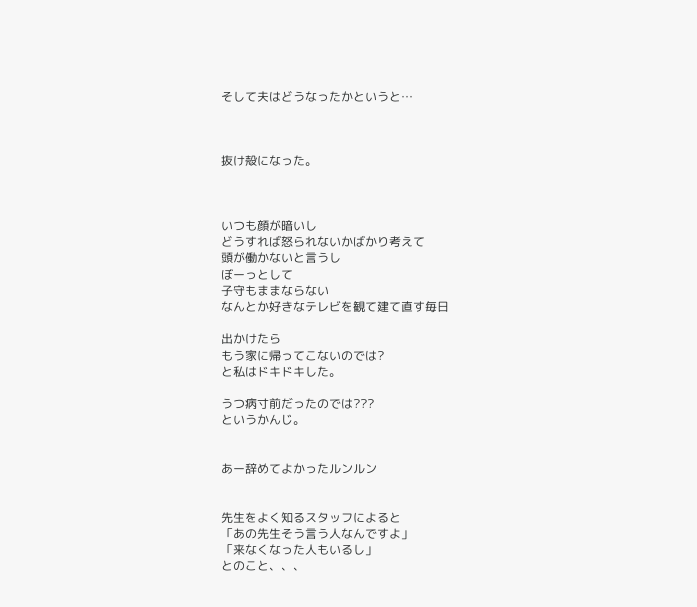そして夫はどうなったかというと…



抜け殻になった。



いつも顔が暗いし
どうすれば怒られないかばかり考えて
頭が働かないと言うし
ぼーっとして
子守もままならない
なんとか好きなテレビを観て建て直す毎日

出かけたら
もう家に帰ってこないのでは?
と私はドキドキした。

うつ病寸前だったのでは???
というかんじ。


あー辞めてよかったルンルン


先生をよく知るスタッフによると
「あの先生そう言う人なんですよ」
「来なくなった人もいるし」
とのこと、、、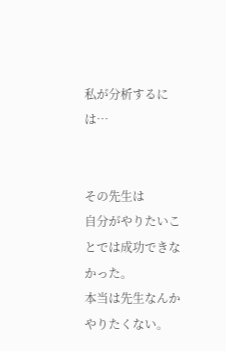私が分析するには…


その先生は
自分がやりたいことでは成功できなかった。
本当は先生なんかやりたくない。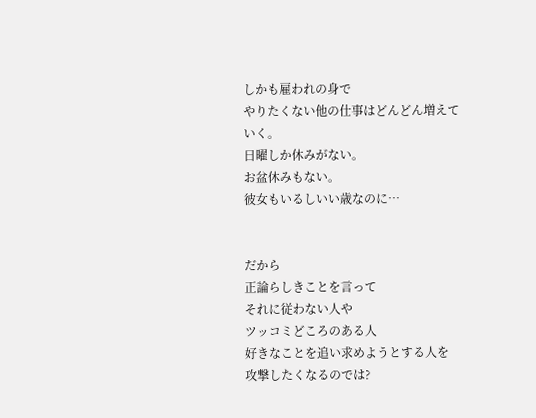しかも雇われの身で
やりたくない他の仕事はどんどん増えていく。
日曜しか休みがない。
お盆休みもない。
彼女もいるしいい歳なのに…


だから
正論らしきことを言って
それに従わない人や
ツッコミどころのある人
好きなことを追い求めようとする人を
攻撃したくなるのでは?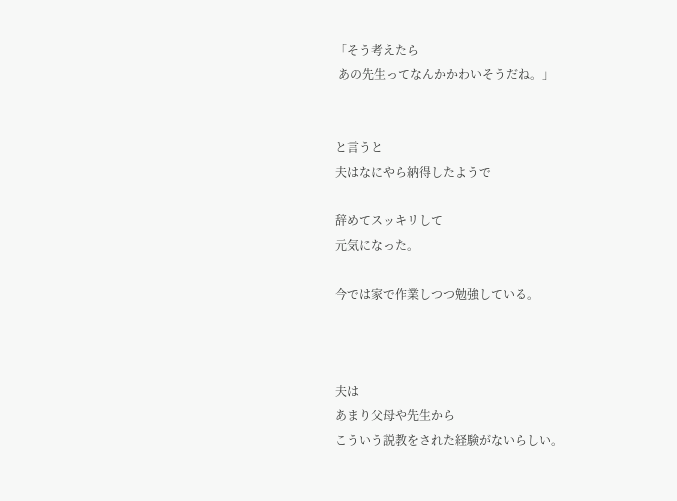「そう考えたら
 あの先生ってなんかかわいそうだね。」


と言うと
夫はなにやら納得したようで

辞めてスッキリして
元気になった。

今では家で作業しつつ勉強している。



夫は
あまり父母や先生から
こういう説教をされた経験がないらしい。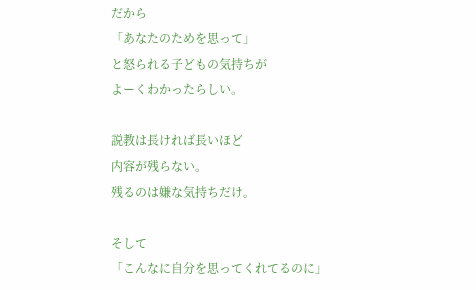だから
「あなたのためを思って」
と怒られる子どもの気持ちが
よーくわかったらしい。

説教は長ければ長いほど
内容が残らない。
残るのは嫌な気持ちだけ。

そして
「こんなに自分を思ってくれてるのに」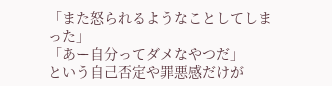「また怒られるようなことしてしまった」
「あー自分ってダメなやつだ」
という自己否定や罪悪感だけが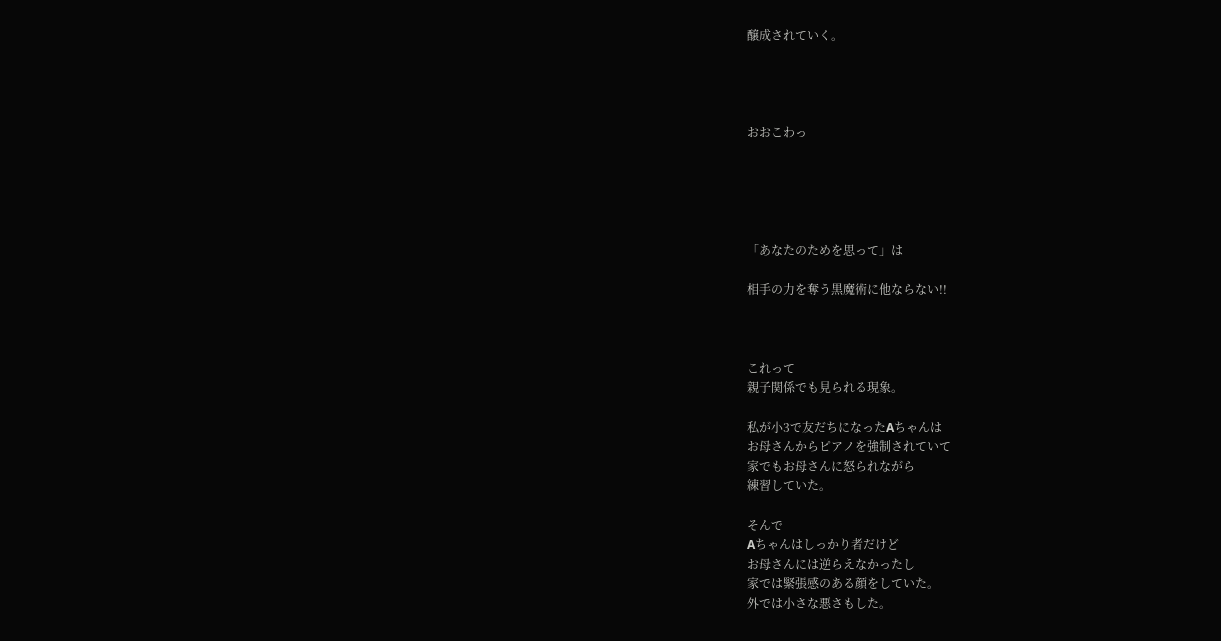醸成されていく。




おおこわっ





「あなたのためを思って」は

相手の力を奪う黒魔術に他ならない!!



これって
親子関係でも見られる現象。

私が小3で友だちになったAちゃんは
お母さんからピアノを強制されていて
家でもお母さんに怒られながら
練習していた。

そんで
Aちゃんはしっかり者だけど
お母さんには逆らえなかったし
家では緊張感のある顔をしていた。
外では小さな悪さもした。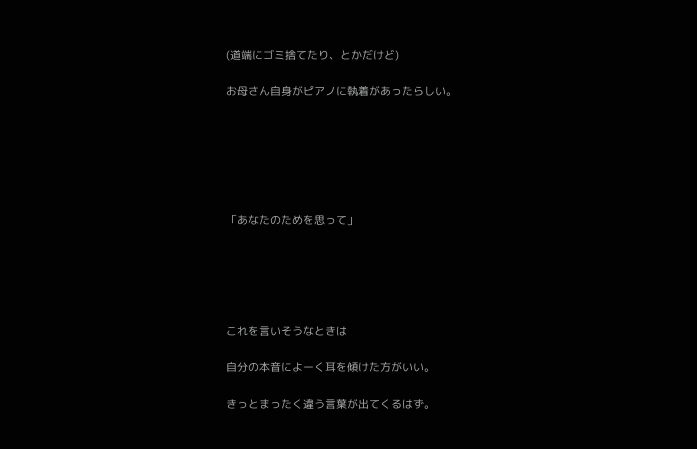(道端にゴミ捨てたり、とかだけど)

お母さん自身がピアノに執着があったらしい。






「あなたのためを思って」





これを言いそうなときは

自分の本音によーく耳を傾けた方がいい。

きっとまったく違う言葉が出てくるはず。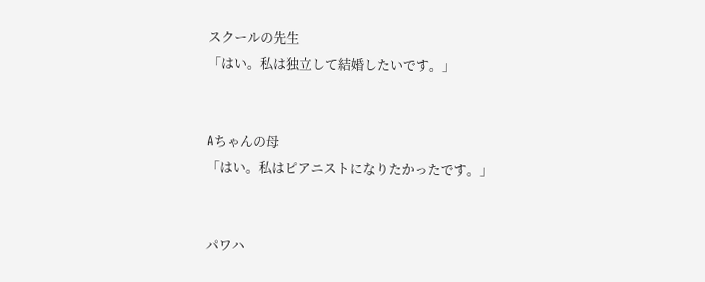スクールの先生
「はい。私は独立して結婚したいです。」


Aちゃんの母
「はい。私はピアニストになりたかったです。」


パワハ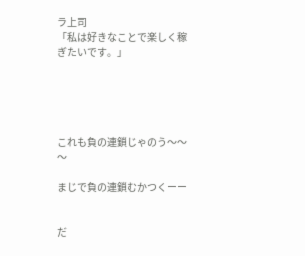ラ上司
「私は好きなことで楽しく稼ぎたいです。」





これも負の連鎖じゃのう〜〜〜

まじで負の連鎖むかつくーー


だ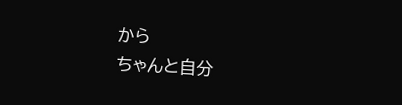から
ちゃんと自分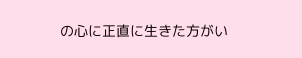の心に正直に生きた方がい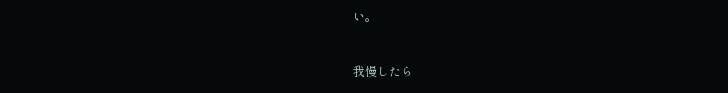い。


我慢したら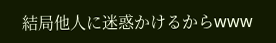結局他人に迷惑かけるからwww